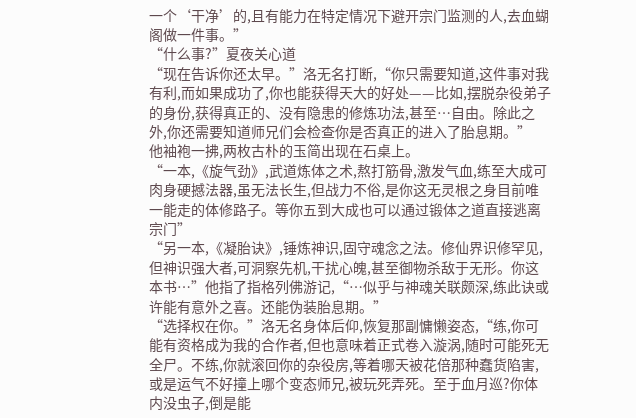一个‘干净’的,且有能力在特定情况下避开宗门监测的人,去血蝴阁做一件事。”
“什么事?”夏夜关心道
“现在告诉你还太早。”洛无名打断,“你只需要知道,这件事对我有利,而如果成功了,你也能获得天大的好处——比如,摆脱杂役弟子的身份,获得真正的、没有隐患的修炼功法,甚至…自由。除此之外,你还需要知道师兄们会检查你是否真正的进入了胎息期。”
他袖袍一拂,两枚古朴的玉简出现在石桌上。
“一本,《旋气劲》,武道炼体之术,熬打筋骨,激发气血,练至大成可肉身硬撼法器,虽无法长生,但战力不俗,是你这无灵根之身目前唯一能走的体修路子。等你五到大成也可以通过锻体之道直接逃离宗门”
“另一本,《凝胎诀》,锤炼神识,固守魂念之法。修仙界识修罕见,但神识强大者,可洞察先机,干扰心魄,甚至御物杀敌于无形。你这本书…”他指了指格列佛游记,“…似乎与神魂关联颇深,练此诀或许能有意外之喜。还能伪装胎息期。”
“选择权在你。”洛无名身体后仰,恢复那副慵懒姿态,“练,你可能有资格成为我的合作者,但也意味着正式卷入漩涡,随时可能死无全尸。不练,你就滚回你的杂役房,等着哪天被花倍那种蠢货陷害,或是运气不好撞上哪个变态师兄,被玩死弄死。至于血月巡?你体内没虫子,倒是能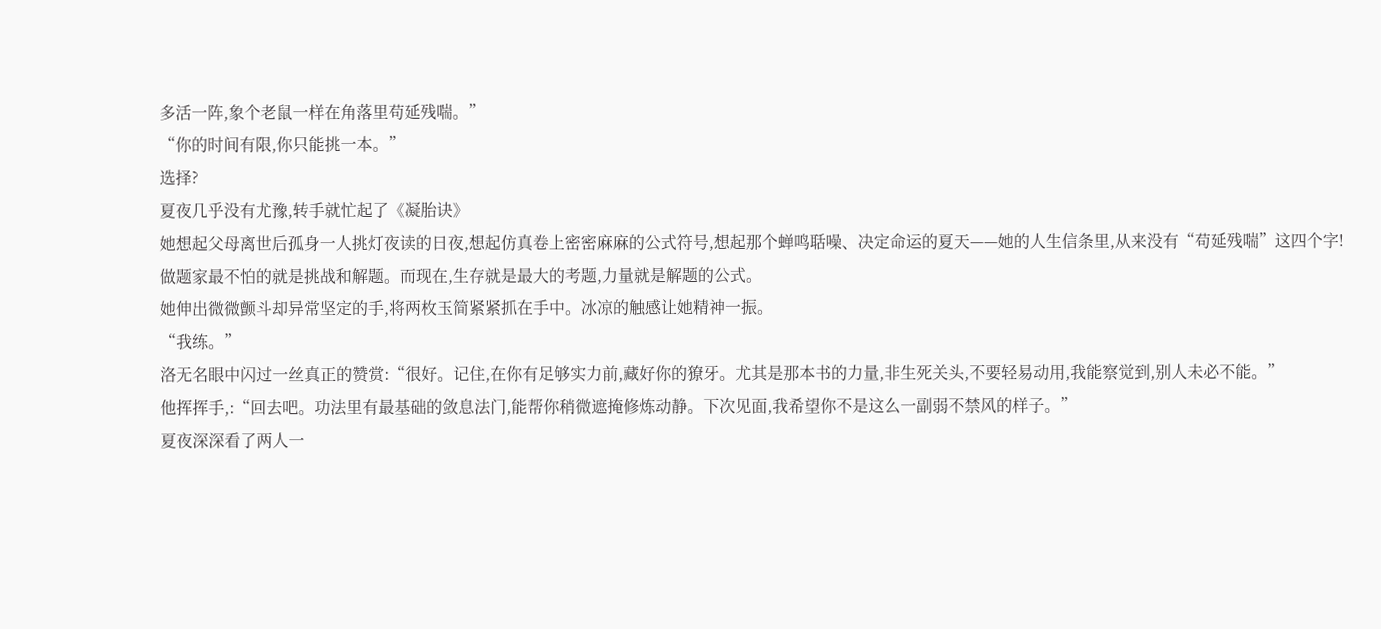多活一阵,象个老鼠一样在角落里苟延残喘。”
“你的时间有限,你只能挑一本。”
选择?
夏夜几乎没有尤豫,转手就忙起了《凝胎诀》
她想起父母离世后孤身一人挑灯夜读的日夜,想起仿真卷上密密麻麻的公式符号,想起那个蝉鸣聒噪、决定命运的夏天——她的人生信条里,从来没有“苟延残喘”这四个字!
做题家最不怕的就是挑战和解题。而现在,生存就是最大的考题,力量就是解题的公式。
她伸出微微颤斗却异常坚定的手,将两枚玉简紧紧抓在手中。冰凉的触感让她精神一振。
“我练。”
洛无名眼中闪过一丝真正的赞赏:“很好。记住,在你有足够实力前,藏好你的獠牙。尤其是那本书的力量,非生死关头,不要轻易动用,我能察觉到,别人未必不能。”
他挥挥手,:“回去吧。功法里有最基础的敛息法门,能帮你稍微遮掩修炼动静。下次见面,我希望你不是这么一副弱不禁风的样子。”
夏夜深深看了两人一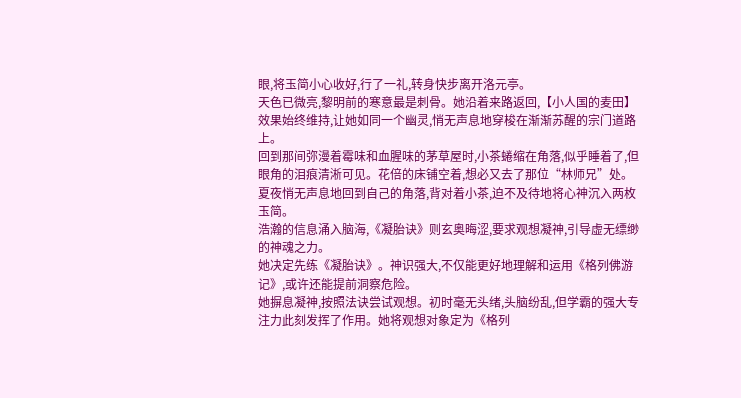眼,将玉简小心收好,行了一礼,转身快步离开洛元亭。
天色已微亮,黎明前的寒意最是刺骨。她沿着来路返回,【小人国的麦田】效果始终维持,让她如同一个幽灵,悄无声息地穿梭在渐渐苏醒的宗门道路上。
回到那间弥漫着霉味和血腥味的茅草屋时,小茶蜷缩在角落,似乎睡着了,但眼角的泪痕清淅可见。花倍的床铺空着,想必又去了那位“林师兄”处。
夏夜悄无声息地回到自己的角落,背对着小茶,迫不及待地将心神沉入两枚玉简。
浩瀚的信息涌入脑海,《凝胎诀》则玄奥晦涩,要求观想凝神,引导虚无缥缈的神魂之力。
她决定先练《凝胎诀》。神识强大,不仅能更好地理解和运用《格列佛游记》,或许还能提前洞察危险。
她摒息凝神,按照法诀尝试观想。初时毫无头绪,头脑纷乱,但学霸的强大专注力此刻发挥了作用。她将观想对象定为《格列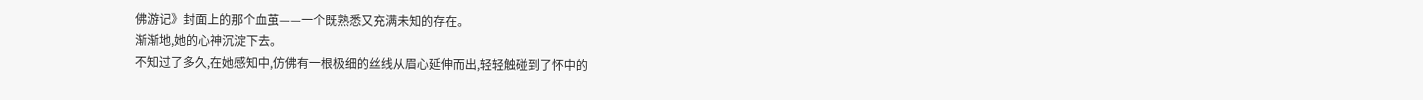佛游记》封面上的那个血茧——一个既熟悉又充满未知的存在。
渐渐地,她的心神沉淀下去。
不知过了多久,在她感知中,仿佛有一根极细的丝线从眉心延伸而出,轻轻触碰到了怀中的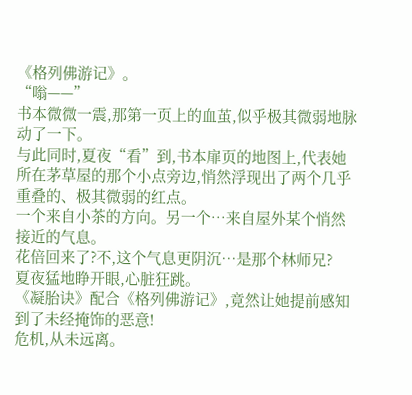《格列佛游记》。
“嗡——”
书本微微一震,那第一页上的血茧,似乎极其微弱地脉动了一下。
与此同时,夏夜“看”到,书本扉页的地图上,代表她所在茅草屋的那个小点旁边,悄然浮现出了两个几乎重叠的、极其微弱的红点。
一个来自小茶的方向。另一个…来自屋外某个悄然接近的气息。
花倍回来了?不,这个气息更阴沉…是那个林师兄?
夏夜猛地睁开眼,心脏狂跳。
《凝胎诀》配合《格列佛游记》,竟然让她提前感知到了未经掩饰的恶意!
危机,从未远离。